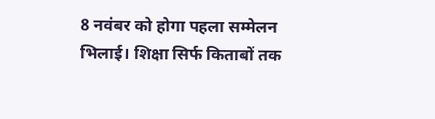8 नवंबर को होगा पहला सम्मेलन
भिलाई। शिक्षा सिर्फ किताबों तक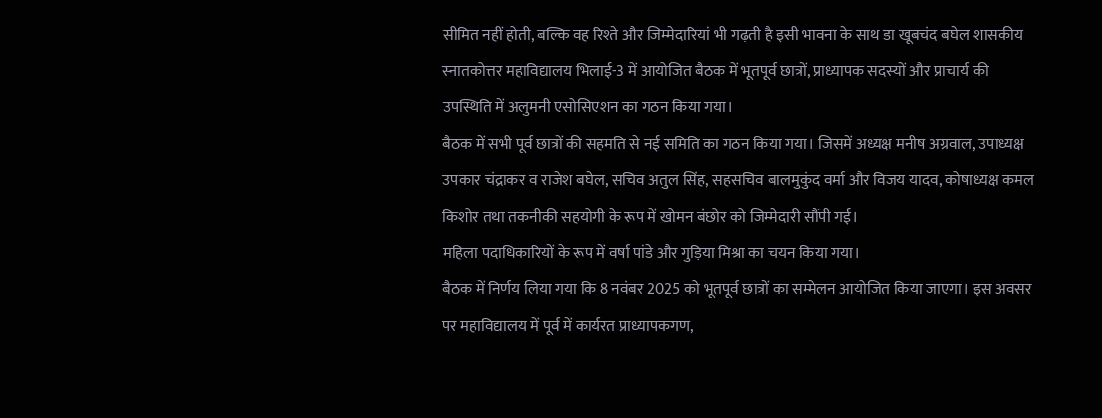सीमित नहीं होती, बल्कि वह रिश्ते और जिम्मेदारियां भी गढ़ती है इसी भावना के साथ डा खूबचंद बघेल शासकीय स्नातकोत्तर महाविद्यालय भिलाई-3 में आयोजित बैठक में भूतपूर्व छात्रों, प्राध्यापक सदस्यों और प्राचार्य की उपस्थिति में अलुमनी एसोसिएशन का गठन किया गया।
बैठक में सभी पूर्व छात्रों की सहमति से नई समिति का गठन किया गया। जिसमें अध्यक्ष मनीष अग्रवाल, उपाध्यक्ष उपकार चंद्राकर व राजेश बघेल, सचिव अतुल सिंह, सहसचिव बालमुकुंद वर्मा और विजय यादव, कोषाध्यक्ष कमल किशोर तथा तकनीकी सहयोगी के रूप में खोमन बंछोर को जिम्मेदारी सौंपी गई।
महिला पदाधिकारियों के रूप में वर्षा पांडे और गुड़िया मिश्रा का चयन किया गया।
बैठक में निर्णय लिया गया कि 8 नवंबर 2025 को भूतपूर्व छात्रों का सम्मेलन आयोजित किया जाएगा। इस अवसर पर महाविद्यालय में पूर्व में कार्यरत प्राध्यापकगण,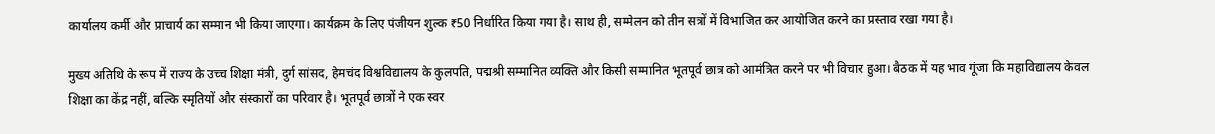कार्यालय कर्मी और प्राचार्य का सम्मान भी किया जाएगा। कार्यक्रम के लिए पंजीयन शुल्क ₹50 निर्धारित किया गया है। साथ ही, सम्मेलन को तीन सत्रों में विभाजित कर आयोजित करने का प्रस्ताव रखा गया है।

मुख्य अतिथि के रूप में राज्य के उच्च शिक्षा मंत्री, दुर्ग सांसद, हेमचंद विश्वविद्यालय के कुलपति, पद्मश्री सम्मानित व्यक्ति और किसी सम्मानित भूतपूर्व छात्र को आमंत्रित करने पर भी विचार हुआ। बैठक में यह भाव गूंजा कि महाविद्यालय केवल शिक्षा का केंद्र नहीं, बल्कि स्मृतियों और संस्कारों का परिवार है। भूतपूर्व छात्रों ने एक स्वर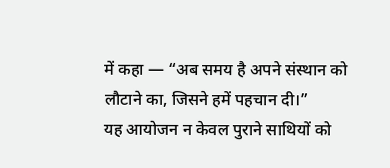में कहा — “अब समय है अपने संस्थान को लौटाने का, जिसने हमें पहचान दी।”
यह आयोजन न केवल पुराने साथियों को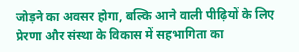जोड़ने का अवसर होगा, बल्कि आने वाली पीढ़ियों के लिए प्रेरणा और संस्था के विकास में सहभागिता का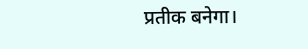प्रतीक बनेगा।